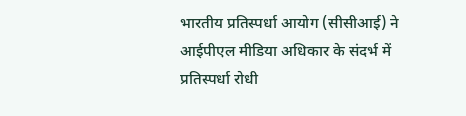भारतीय प्रतिस्पर्धा आयोग (सीसीआई) ने आईपीएल मीडिया अधिकार के संदर्भ में प्रतिस्पर्धा रोधी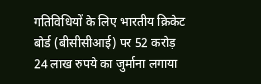गतिविधियों के लिए भारतीय क्रिकेट बोर्ड (बीसीसीआई) पर 52 करोड़ 24 लाख रुपये का जुर्माना लगाया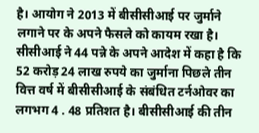है। आयोग ने 2013 में बीसीसीआई पर जुर्माने लगाने पर के अपने फैसले को कायम रखा है। सीसीआई ने 44 पन्ने के अपने आदेश में कहा है कि 52 करोड़ 24 लाख रुपये का जुर्माना पिछले तीन वित्त वर्ष में बीसीसीआई के संबंधित टर्नओवर का लगभग 4 . 48 प्रतिशत है। बीसीसीआई की तीन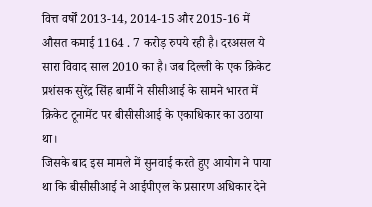वित्त वर्षों 2013-14, 2014-15 और 2015-16 में औसत कमाई 1164 . 7 करोड़ रुपये रही है। दरअसल ये सारा विवाद साल 2010 का है। जब दिल्ली के एक क्रिकेट प्रशंसक सुरेंद्र सिंह बार्मी ने सीसीआई के सामने भारत में क्रिकेट टूनामेंट पर बीसीसीआई के एकाधिकार का उठाया था।
जिसके बाद इस मामले में सुनवाई करते हुए आयोग ने पाया था कि बीसीसीआई ने आईपीएल के प्रसारण अधिकार देने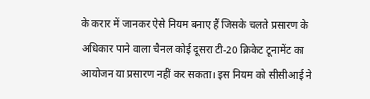के करार में जानकर ऐसे नियम बनाए हैं जिसके चलते प्रसारण के अधिकार पाने वाला चैनल कोई दूसरा टी-20 क्रिकेट टूनामेंट का आयोजन या प्रसारण नहीं कर सकता। इस नियम को सीसीआई ने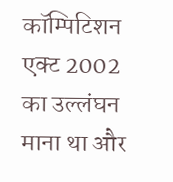कॉम्पिटिशन एक्ट 2002 का उल्लंघन माना था और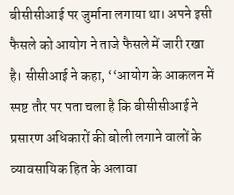बीसीसीआई पर जुर्माना लगाया था। अपने इसी फैसले को आयोग ने ताजे फैसले में जारी रखा है। सीसीआई ने कहा, ‘‘आयोग के आकलन में स्पष्ट तौर पर पता चला है कि बीसीसीआई ने प्रसारण अधिकारों की बोली लगाने वालों के व्यावसायिक हित के अलावा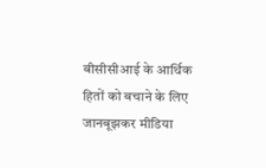बीसीसीआई के आर्थिक हितों को बचाने के लिए जानबूझकर मीडिया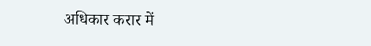अधिकार करार में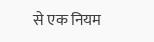से एक नियम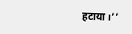हटाया।’’